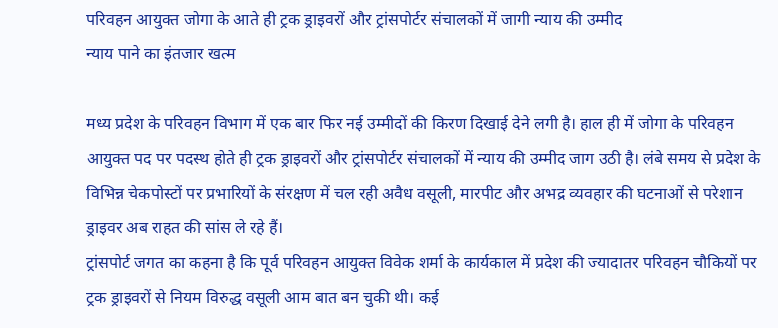परिवहन आयुक्त जोगा के आते ही ट्रक ड्राइवरों और ट्रांसपोर्टर संचालकों में जागी न्याय की उम्मीद
न्याय पाने का इंतजार खत्म

मध्य प्रदेश के परिवहन विभाग में एक बार फिर नई उम्मीदों की किरण दिखाई देने लगी है। हाल ही में जोगा के परिवहन आयुक्त पद पर पदस्थ होते ही ट्रक ड्राइवरों और ट्रांसपोर्टर संचालकों में न्याय की उम्मीद जाग उठी है। लंबे समय से प्रदेश के विभिन्न चेकपोस्टों पर प्रभारियों के संरक्षण में चल रही अवैध वसूली, मारपीट और अभद्र व्यवहार की घटनाओं से परेशान ड्राइवर अब राहत की सांस ले रहे हैं।
ट्रांसपोर्ट जगत का कहना है कि पूर्व परिवहन आयुक्त विवेक शर्मा के कार्यकाल में प्रदेश की ज्यादातर परिवहन चौकियों पर ट्रक ड्राइवरों से नियम विरुद्ध वसूली आम बात बन चुकी थी। कई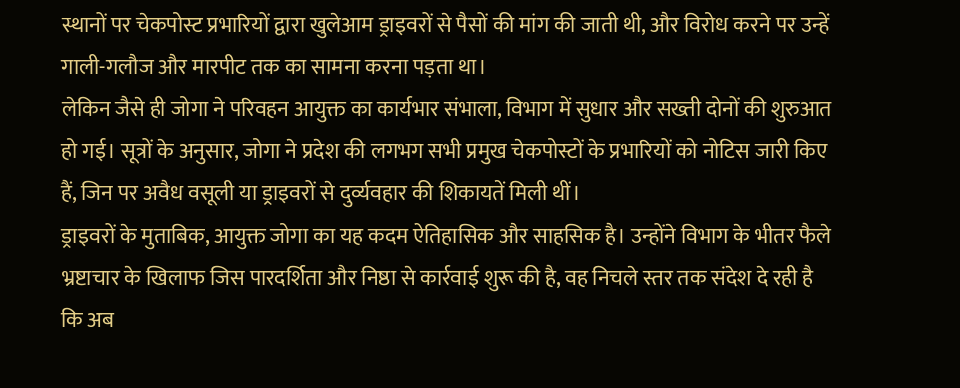स्थानों पर चेकपोस्ट प्रभारियों द्वारा खुलेआम ड्राइवरों से पैसों की मांग की जाती थी, और विरोध करने पर उन्हें गाली-गलौज और मारपीट तक का सामना करना पड़ता था।
लेकिन जैसे ही जोगा ने परिवहन आयुक्त का कार्यभार संभाला, विभाग में सुधार और सख्ती दोनों की शुरुआत हो गई। सूत्रों के अनुसार, जोगा ने प्रदेश की लगभग सभी प्रमुख चेकपोस्टों के प्रभारियों को नोटिस जारी किए हैं, जिन पर अवैध वसूली या ड्राइवरों से दुर्व्यवहार की शिकायतें मिली थीं।
ड्राइवरों के मुताबिक, आयुक्त जोगा का यह कदम ऐतिहासिक और साहसिक है। उन्होंने विभाग के भीतर फैले भ्रष्टाचार के खिलाफ जिस पारदर्शिता और निष्ठा से कार्रवाई शुरू की है, वह निचले स्तर तक संदेश दे रही है कि अब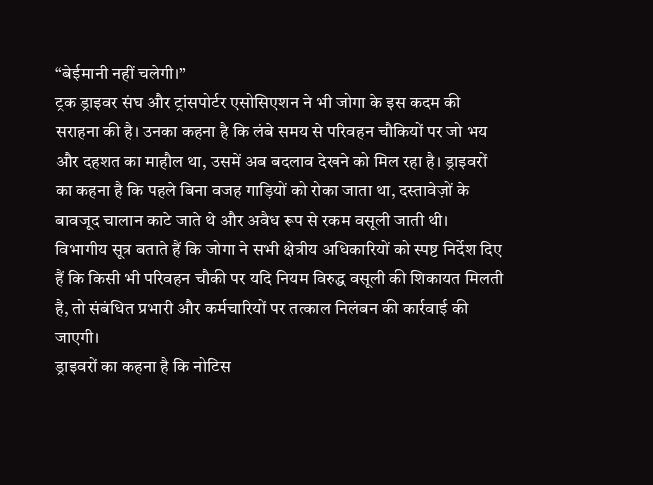“बेईमानी नहीं चलेगी।”
ट्रक ड्राइवर संघ और ट्रांसपोर्टर एसोसिएशन ने भी जोगा के इस कदम की सराहना की है। उनका कहना है कि लंबे समय से परिवहन चौकियों पर जो भय और दहशत का माहौल था, उसमें अब बदलाव देखने को मिल रहा है। ड्राइवरों का कहना है कि पहले बिना वजह गाड़ियों को रोका जाता था, दस्तावेज़ों के बावजूद चालान काटे जाते थे और अवैध रूप से रकम वसूली जाती थी।
विभागीय सूत्र बताते हैं कि जोगा ने सभी क्षेत्रीय अधिकारियों को स्पष्ट निर्देश दिए हैं कि किसी भी परिवहन चौकी पर यदि नियम विरुद्ध वसूली की शिकायत मिलती है, तो संबंधित प्रभारी और कर्मचारियों पर तत्काल निलंबन की कार्रवाई की जाएगी।
ड्राइवरों का कहना है कि नोटिस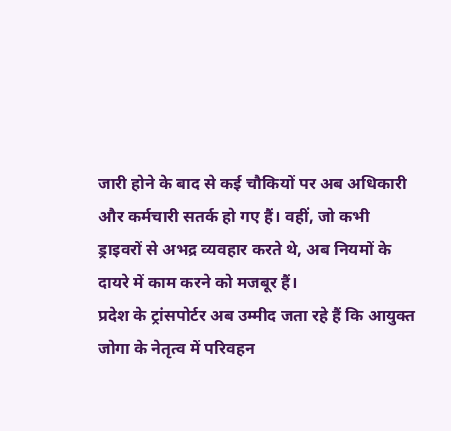जारी होने के बाद से कई चौकियों पर अब अधिकारी और कर्मचारी सतर्क हो गए हैं। वहीं, जो कभी ड्राइवरों से अभद्र व्यवहार करते थे, अब नियमों के दायरे में काम करने को मजबूर हैं।
प्रदेश के ट्रांसपोर्टर अब उम्मीद जता रहे हैं कि आयुक्त जोगा के नेतृत्व में परिवहन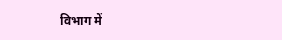विभाग में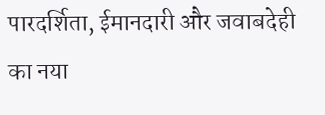पारदर्शिता, ईमानदारी और जवाबदेही का नया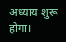अध्याय शुरू होगा।